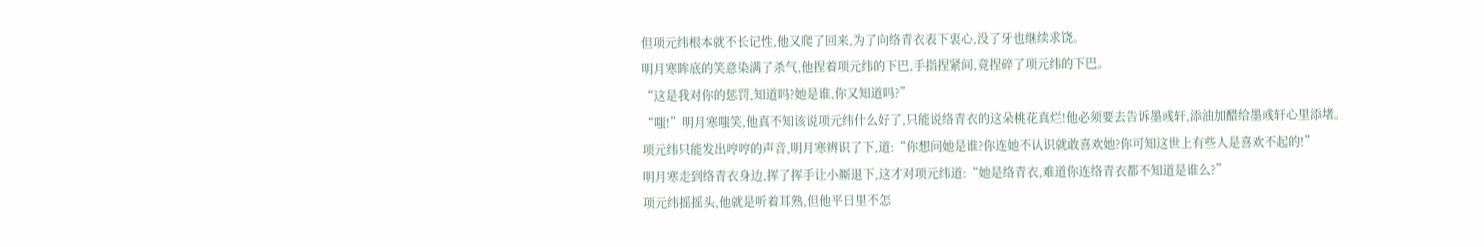但项元纬根本就不长记性,他又爬了回来,为了向络青衣表下衷心,没了牙也继续求饶。
明月寒眸底的笑意染满了杀气,他捏着项元纬的下巴,手指捏紧间,竟捏碎了项元纬的下巴。
“这是我对你的惩罚,知道吗?她是谁,你又知道吗?”
“嗤!”明月寒嗤笑,他真不知该说项元纬什么好了,只能说络青衣的这朵桃花真烂!他必须要去告诉墨彧轩,添油加醋给墨彧轩心里添堵。
项元纬只能发出哼哼的声音,明月寒辨识了下,道:“你想问她是谁?你连她不认识就敢喜欢她?你可知这世上有些人是喜欢不起的!”
明月寒走到络青衣身边,挥了挥手让小厮退下,这才对项元纬道:“她是络青衣,难道你连络青衣都不知道是谁么?”
项元纬摇摇头,他就是听着耳熟,但他平日里不怎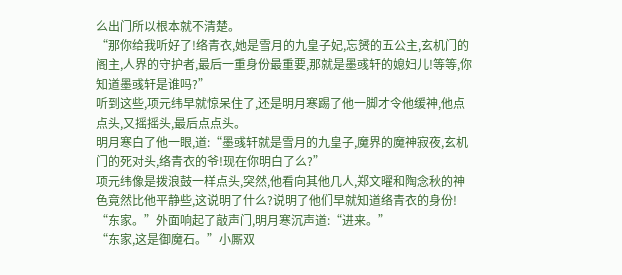么出门所以根本就不清楚。
“那你给我听好了!络青衣,她是雪月的九皇子妃,忘赟的五公主,玄机门的阁主,人界的守护者,最后一重身份最重要,那就是墨彧轩的媳妇儿!等等,你知道墨彧轩是谁吗?”
听到这些,项元纬早就惊呆住了,还是明月寒踢了他一脚才令他缓神,他点点头,又摇摇头,最后点点头。
明月寒白了他一眼,道:“墨彧轩就是雪月的九皇子,魔界的魔神寂夜,玄机门的死对头,络青衣的爷!现在你明白了么?”
项元纬像是拨浪鼓一样点头,突然,他看向其他几人,郑文曜和陶念秋的神色竟然比他平静些,这说明了什么?说明了他们早就知道络青衣的身份!
“东家。”外面响起了敲声门,明月寒沉声道:“进来。”
“东家,这是御魔石。”小厮双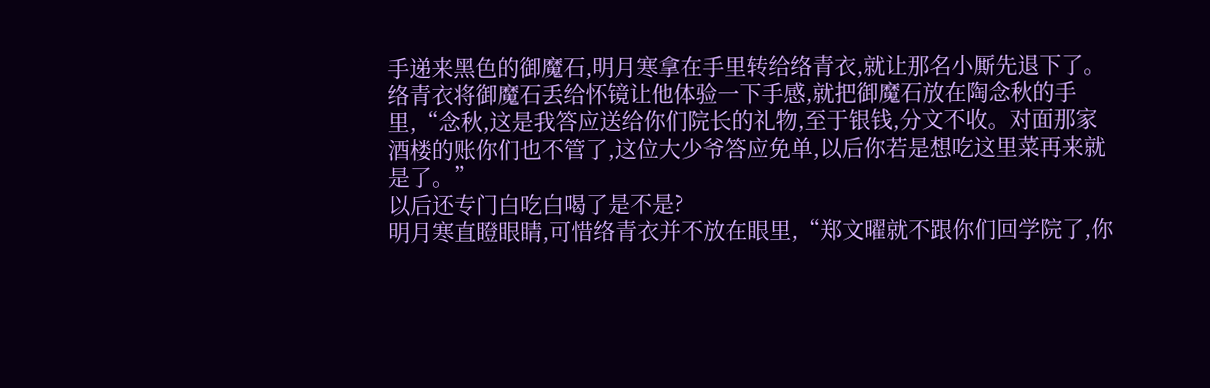手递来黑色的御魔石,明月寒拿在手里转给络青衣,就让那名小厮先退下了。
络青衣将御魔石丢给怀镜让他体验一下手感,就把御魔石放在陶念秋的手里,“念秋,这是我答应送给你们院长的礼物,至于银钱,分文不收。对面那家酒楼的账你们也不管了,这位大少爷答应免单,以后你若是想吃这里菜再来就是了。”
以后还专门白吃白喝了是不是?
明月寒直瞪眼睛,可惜络青衣并不放在眼里,“郑文曜就不跟你们回学院了,你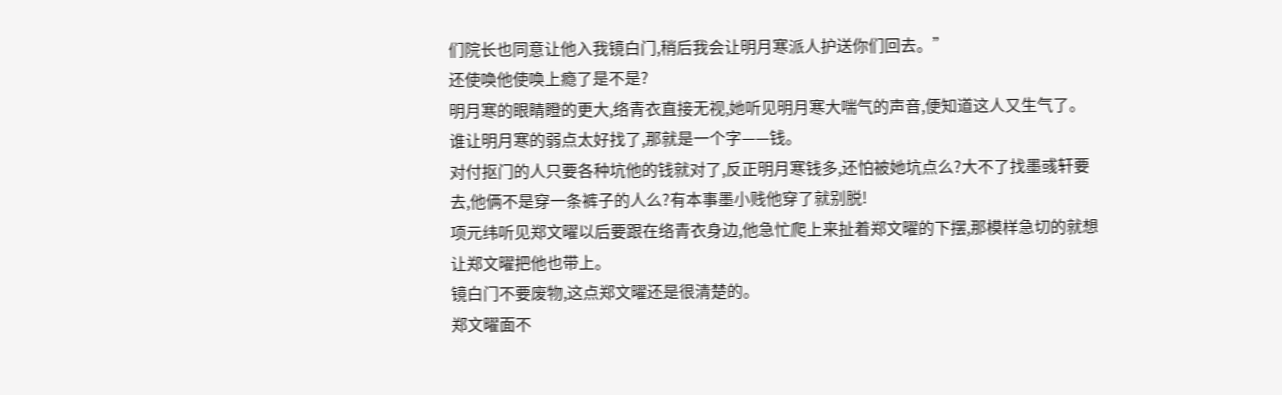们院长也同意让他入我镜白门,稍后我会让明月寒派人护送你们回去。”
还使唤他使唤上瘾了是不是?
明月寒的眼睛瞪的更大,络青衣直接无视,她听见明月寒大喘气的声音,便知道这人又生气了。
谁让明月寒的弱点太好找了,那就是一个字——钱。
对付抠门的人只要各种坑他的钱就对了,反正明月寒钱多,还怕被她坑点么?大不了找墨彧轩要去,他俩不是穿一条裤子的人么?有本事墨小贱他穿了就别脱!
项元纬听见郑文曜以后要跟在络青衣身边,他急忙爬上来扯着郑文曜的下摆,那模样急切的就想让郑文曜把他也带上。
镜白门不要废物,这点郑文曜还是很清楚的。
郑文曜面不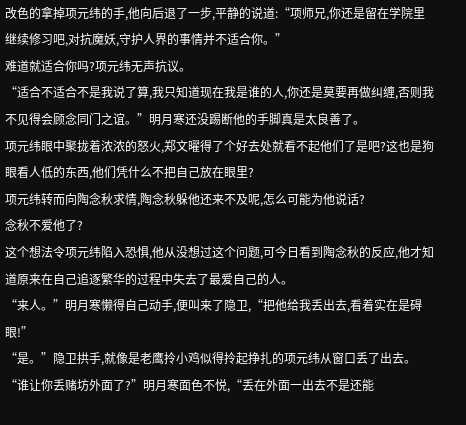改色的拿掉项元纬的手,他向后退了一步,平静的说道:“项师兄,你还是留在学院里继续修习吧,对抗魔妖,守护人界的事情并不适合你。”
难道就适合你吗?项元纬无声抗议。
“适合不适合不是我说了算,我只知道现在我是谁的人,你还是莫要再做纠缠,否则我不见得会顾念同门之谊。”明月寒还没踢断他的手脚真是太良善了。
项元纬眼中聚拢着浓浓的怒火,郑文曜得了个好去处就看不起他们了是吧?这也是狗眼看人低的东西,他们凭什么不把自己放在眼里?
项元纬转而向陶念秋求情,陶念秋躲他还来不及呢,怎么可能为他说话?
念秋不爱他了?
这个想法令项元纬陷入恐惧,他从没想过这个问题,可今日看到陶念秋的反应,他才知道原来在自己追逐繁华的过程中失去了最爱自己的人。
“来人。”明月寒懒得自己动手,便叫来了隐卫,“把他给我丢出去,看着实在是碍眼!”
“是。”隐卫拱手,就像是老鹰拎小鸡似得拎起挣扎的项元纬从窗口丢了出去。
“谁让你丢赌坊外面了?”明月寒面色不悦,“丢在外面一出去不是还能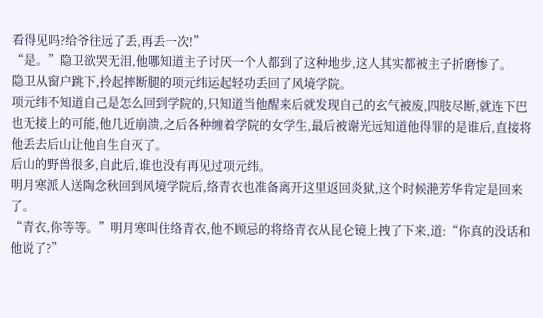看得见吗?给爷往远了丢,再丢一次!”
“是。”隐卫欲哭无泪,他哪知道主子讨厌一个人都到了这种地步,这人其实都被主子折磨惨了。
隐卫从窗户跳下,拎起摔断腿的项元纬运起轻功丢回了风境学院。
项元纬不知道自己是怎么回到学院的,只知道当他醒来后就发现自己的玄气被废,四肢尽断,就连下巴也无接上的可能,他几近崩溃,之后各种缠着学院的女学生,最后被谢光远知道他得罪的是谁后,直接将他丢去后山让他自生自灭了。
后山的野兽很多,自此后,谁也没有再见过项元纬。
明月寒派人送陶念秋回到风境学院后,络青衣也准备离开这里返回炎狱,这个时候滟芳华肯定是回来了。
“青衣,你等等。”明月寒叫住络青衣,他不顾忌的将络青衣从昆仑镜上拽了下来,道:“你真的没话和他说了?”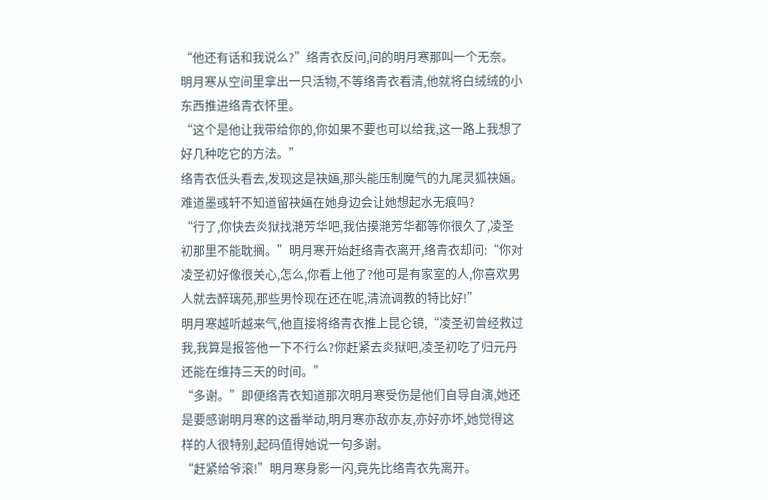“他还有话和我说么?”络青衣反问,问的明月寒那叫一个无奈。
明月寒从空间里拿出一只活物,不等络青衣看清,他就将白绒绒的小东西推进络青衣怀里。
“这个是他让我带给你的,你如果不要也可以给我,这一路上我想了好几种吃它的方法。”
络青衣低头看去,发现这是袂婳,那头能压制魔气的九尾灵狐袂婳。
难道墨彧轩不知道留袂婳在她身边会让她想起水无痕吗?
“行了,你快去炎狱找滟芳华吧,我估摸滟芳华都等你很久了,凌圣初那里不能耽搁。”明月寒开始赶络青衣离开,络青衣却问:“你对凌圣初好像很关心,怎么,你看上他了?他可是有家室的人,你喜欢男人就去醉璃苑,那些男怜现在还在呢,清流调教的特比好!”
明月寒越听越来气,他直接将络青衣推上昆仑镜,“凌圣初曾经救过我,我算是报答他一下不行么?你赶紧去炎狱吧,凌圣初吃了归元丹还能在维持三天的时间。”
“多谢。”即便络青衣知道那次明月寒受伤是他们自导自演,她还是要感谢明月寒的这番举动,明月寒亦敌亦友,亦好亦坏,她觉得这样的人很特别,起码值得她说一句多谢。
“赶紧给爷滚!”明月寒身影一闪,竟先比络青衣先离开。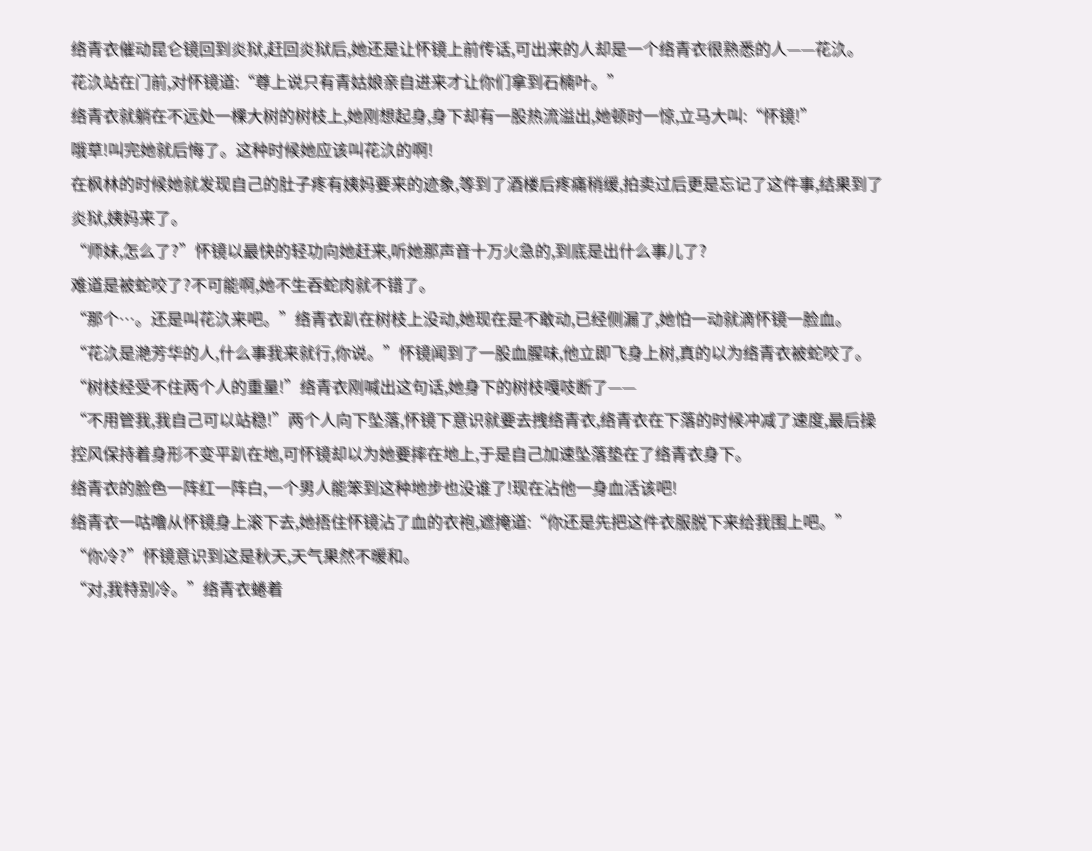络青衣催动昆仑镜回到炎狱,赶回炎狱后,她还是让怀镜上前传话,可出来的人却是一个络青衣很熟悉的人——花汣。
花汣站在门前,对怀镜道:“尊上说只有青姑娘亲自进来才让你们拿到石楠叶。”
络青衣就躺在不远处一棵大树的树枝上,她刚想起身,身下却有一股热流溢出,她顿时一惊,立马大叫:“怀镜!”
哦草!叫完她就后悔了。这种时候她应该叫花汣的啊!
在枫林的时候她就发现自己的肚子疼有姨妈要来的迹象,等到了酒楼后疼痛稍缓,拍卖过后更是忘记了这件事,结果到了炎狱,姨妈来了。
“师妹,怎么了?”怀镜以最快的轻功向她赶来,听她那声音十万火急的,到底是出什么事儿了?
难道是被蛇咬了?不可能啊,她不生吞蛇肉就不错了。
“那个…。还是叫花汣来吧。”络青衣趴在树枝上没动,她现在是不敢动,已经侧漏了,她怕一动就滴怀镜一脸血。
“花汣是滟芳华的人,什么事我来就行,你说。”怀镜闻到了一股血腥味,他立即飞身上树,真的以为络青衣被蛇咬了。
“树枝经受不住两个人的重量!”络青衣刚喊出这句话,她身下的树枝嘎吱断了——
“不用管我,我自己可以站稳!”两个人向下坠落,怀镜下意识就要去拽络青衣,络青衣在下落的时候冲减了速度,最后操控风保持着身形不变平趴在地,可怀镜却以为她要摔在地上,于是自己加速坠落垫在了络青衣身下。
络青衣的脸色一阵红一阵白,一个男人能笨到这种地步也没谁了!现在沾他一身血活该吧!
络青衣一咕噜从怀镜身上滚下去,她捂住怀镜沾了血的衣袍,遮掩道:“你还是先把这件衣服脱下来给我围上吧。”
“你冷?”怀镜意识到这是秋天,天气果然不暖和。
“对,我特别冷。”络青衣蜷着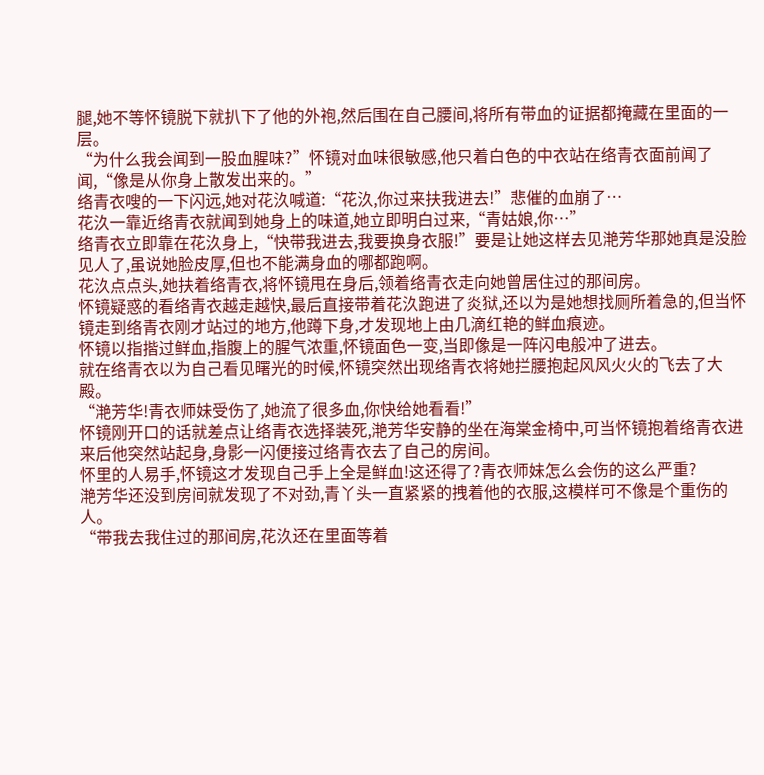腿,她不等怀镜脱下就扒下了他的外袍,然后围在自己腰间,将所有带血的证据都掩藏在里面的一层。
“为什么我会闻到一股血腥味?”怀镜对血味很敏感,他只着白色的中衣站在络青衣面前闻了闻,“像是从你身上散发出来的。”
络青衣嗖的一下闪远,她对花汣喊道:“花汣,你过来扶我进去!”悲催的血崩了…
花汣一靠近络青衣就闻到她身上的味道,她立即明白过来,“青姑娘,你…”
络青衣立即靠在花汣身上,“快带我进去,我要换身衣服!”要是让她这样去见滟芳华那她真是没脸见人了,虽说她脸皮厚,但也不能满身血的哪都跑啊。
花汣点点头,她扶着络青衣,将怀镜甩在身后,领着络青衣走向她曾居住过的那间房。
怀镜疑惑的看络青衣越走越快,最后直接带着花汣跑进了炎狱,还以为是她想找厕所着急的,但当怀镜走到络青衣刚才站过的地方,他蹲下身,才发现地上由几滴红艳的鲜血痕迹。
怀镜以指揩过鲜血,指腹上的腥气浓重,怀镜面色一变,当即像是一阵闪电般冲了进去。
就在络青衣以为自己看见曙光的时候,怀镜突然出现络青衣将她拦腰抱起风风火火的飞去了大殿。
“滟芳华!青衣师妹受伤了,她流了很多血,你快给她看看!”
怀镜刚开口的话就差点让络青衣选择装死,滟芳华安静的坐在海棠金椅中,可当怀镜抱着络青衣进来后他突然站起身,身影一闪便接过络青衣去了自己的房间。
怀里的人易手,怀镜这才发现自己手上全是鲜血!这还得了?青衣师妹怎么会伤的这么严重?
滟芳华还没到房间就发现了不对劲,青丫头一直紧紧的拽着他的衣服,这模样可不像是个重伤的人。
“带我去我住过的那间房,花汣还在里面等着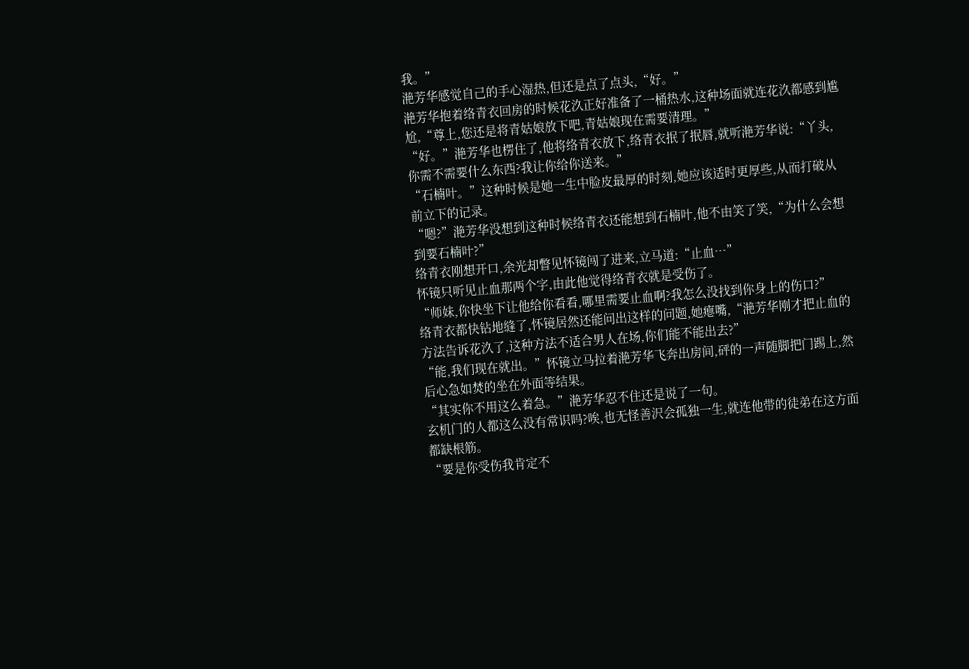我。”
滟芳华感觉自己的手心湿热,但还是点了点头,“好。”
滟芳华抱着络青衣回房的时候花汣正好准备了一桶热水,这种场面就连花汣都感到尴尬,“尊上,您还是将青姑娘放下吧,青姑娘现在需要清理。”
“好。”滟芳华也楞住了,他将络青衣放下,络青衣抿了抿唇,就听滟芳华说:“丫头,你需不需要什么东西?我让你给你送来。”
“石楠叶。”这种时候是她一生中脸皮最厚的时刻,她应该适时更厚些,从而打破从前立下的记录。
“嗯?”滟芳华没想到这种时候络青衣还能想到石楠叶,他不由笑了笑,“为什么会想到要石楠叶?”
络青衣刚想开口,余光却瞥见怀镜闯了进来,立马道:“止血…”
怀镜只听见止血那两个字,由此他觉得络青衣就是受伤了。
“师妹,你快坐下让他给你看看,哪里需要止血啊?我怎么没找到你身上的伤口?”
络青衣都快钻地缝了,怀镜居然还能问出这样的问题,她瘪嘴,“滟芳华刚才把止血的方法告诉花汣了,这种方法不适合男人在场,你们能不能出去?”
“能,我们现在就出。”怀镜立马拉着滟芳华飞奔出房间,砰的一声随脚把门踢上,然后心急如焚的坐在外面等结果。
“其实你不用这么着急。”滟芳华忍不住还是说了一句。
玄机门的人都这么没有常识吗?唉,也无怪善沢会孤独一生,就连他带的徒弟在这方面都缺根筋。
“要是你受伤我肯定不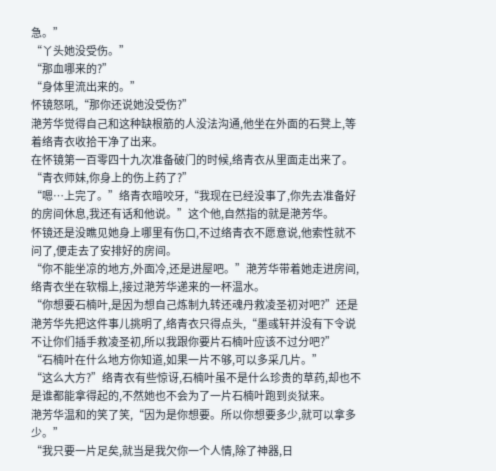急。”
“丫头她没受伤。”
“那血哪来的?”
“身体里流出来的。”
怀镜怒吼,“那你还说她没受伤?”
滟芳华觉得自己和这种缺根筋的人没法沟通,他坐在外面的石凳上,等着络青衣收拾干净了出来。
在怀镜第一百零四十九次准备破门的时候,络青衣从里面走出来了。
“青衣师妹,你身上的伤上药了?”
“嗯…上完了。”络青衣暗咬牙,“我现在已经没事了,你先去准备好的房间休息,我还有话和他说。”这个他,自然指的就是滟芳华。
怀镜还是没瞧见她身上哪里有伤口,不过络青衣不愿意说,他索性就不问了,便走去了安排好的房间。
“你不能坐凉的地方,外面冷,还是进屋吧。”滟芳华带着她走进房间,络青衣坐在软榻上,接过滟芳华递来的一杯温水。
“你想要石楠叶,是因为想自己炼制九转还魂丹救凌圣初对吧?”还是滟芳华先把这件事儿挑明了,络青衣只得点头,“墨彧轩并没有下令说不让你们插手救凌圣初,所以我跟你要片石楠叶应该不过分吧?”
“石楠叶在什么地方你知道,如果一片不够,可以多采几片。”
“这么大方?”络青衣有些惊讶,石楠叶虽不是什么珍贵的草药,却也不是谁都能拿得起的,不然她也不会为了一片石楠叶跑到炎狱来。
滟芳华温和的笑了笑,“因为是你想要。所以你想要多少,就可以拿多少。”
“我只要一片足矣,就当是我欠你一个人情,除了神器,日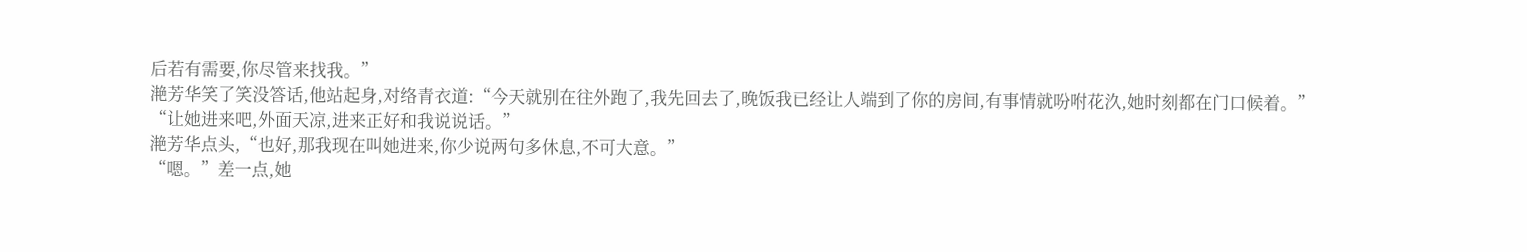后若有需要,你尽管来找我。”
滟芳华笑了笑没答话,他站起身,对络青衣道:“今天就别在往外跑了,我先回去了,晚饭我已经让人端到了你的房间,有事情就吩咐花汣,她时刻都在门口候着。”
“让她进来吧,外面天凉,进来正好和我说说话。”
滟芳华点头,“也好,那我现在叫她进来,你少说两句多休息,不可大意。”
“嗯。”差一点,她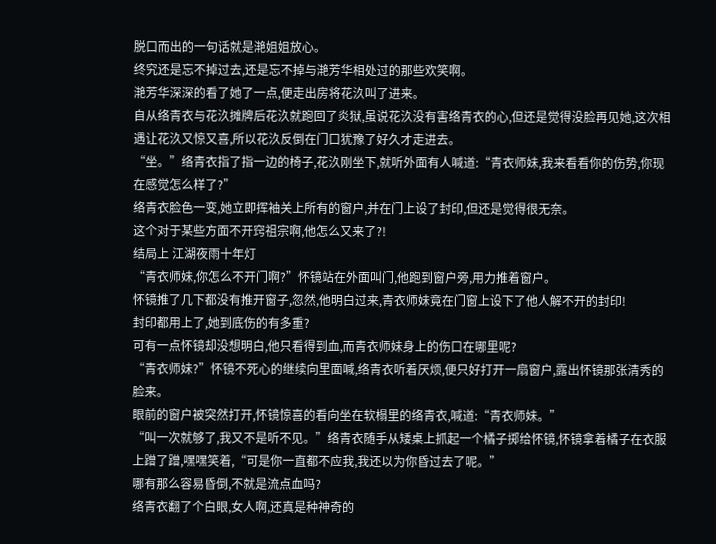脱口而出的一句话就是滟姐姐放心。
终究还是忘不掉过去,还是忘不掉与滟芳华相处过的那些欢笑啊。
滟芳华深深的看了她了一点,便走出房将花汣叫了进来。
自从络青衣与花汣摊牌后花汣就跑回了炎狱,虽说花汣没有害络青衣的心,但还是觉得没脸再见她,这次相遇让花汣又惊又喜,所以花汣反倒在门口犹豫了好久才走进去。
“坐。”络青衣指了指一边的椅子,花汣刚坐下,就听外面有人喊道:“青衣师妹,我来看看你的伤势,你现在感觉怎么样了?”
络青衣脸色一变,她立即挥袖关上所有的窗户,并在门上设了封印,但还是觉得很无奈。
这个对于某些方面不开窍祖宗啊,他怎么又来了?!
结局上 江湖夜雨十年灯
“青衣师妹,你怎么不开门啊?”怀镜站在外面叫门,他跑到窗户旁,用力推着窗户。
怀镜推了几下都没有推开窗子,忽然,他明白过来,青衣师妹竟在门窗上设下了他人解不开的封印!
封印都用上了,她到底伤的有多重?
可有一点怀镜却没想明白,他只看得到血,而青衣师妹身上的伤口在哪里呢?
“青衣师妹?”怀镜不死心的继续向里面喊,络青衣听着厌烦,便只好打开一扇窗户,露出怀镜那张清秀的脸来。
眼前的窗户被突然打开,怀镜惊喜的看向坐在软榻里的络青衣,喊道:“青衣师妹。”
“叫一次就够了,我又不是听不见。”络青衣随手从矮桌上抓起一个橘子掷给怀镜,怀镜拿着橘子在衣服上蹭了蹭,嘿嘿笑着,“可是你一直都不应我,我还以为你昏过去了呢。”
哪有那么容易昏倒,不就是流点血吗?
络青衣翻了个白眼,女人啊,还真是种神奇的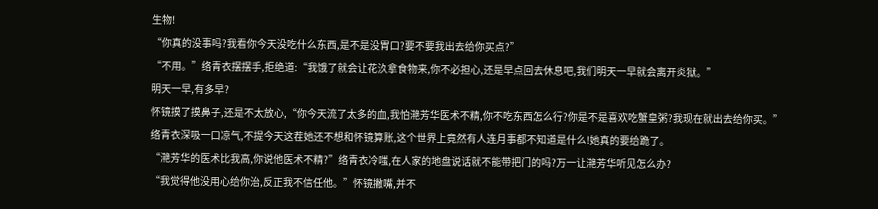生物!
“你真的没事吗?我看你今天没吃什么东西,是不是没胃口?要不要我出去给你买点?”
“不用。”络青衣摆摆手,拒绝道:“我饿了就会让花汣拿食物来,你不必担心,还是早点回去休息吧,我们明天一早就会离开炎狱。”
明天一早,有多早?
怀镜摸了摸鼻子,还是不太放心,“你今天流了太多的血,我怕滟芳华医术不精,你不吃东西怎么行?你是不是喜欢吃蟹皇粥?我现在就出去给你买。”
络青衣深吸一口凉气,不提今天这茬她还不想和怀镜算账,这个世界上竟然有人连月事都不知道是什么!她真的要给跪了。
“滟芳华的医术比我高,你说他医术不精?”络青衣冷嗤,在人家的地盘说话就不能带把门的吗?万一让滟芳华听见怎么办?
“我觉得他没用心给你治,反正我不信任他。”怀镜撇嘴,并不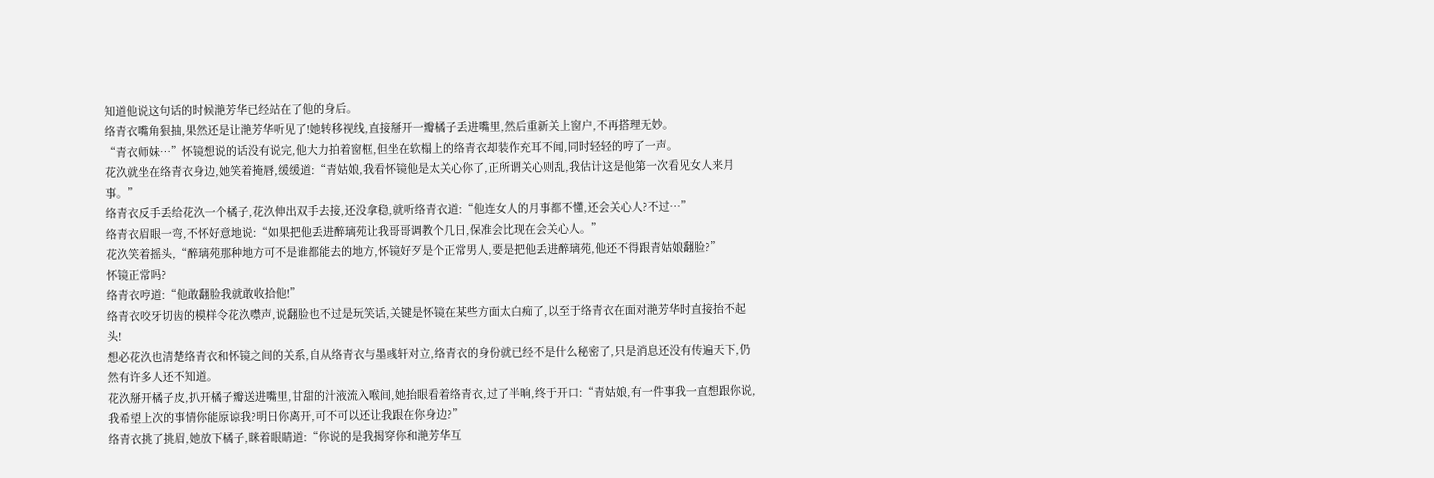知道他说这句话的时候滟芳华已经站在了他的身后。
络青衣嘴角狠抽,果然还是让滟芳华听见了!她转移视线,直接掰开一瓣橘子丢进嘴里,然后重新关上窗户,不再搭理无妙。
“青衣师妹…”怀镜想说的话没有说完,他大力拍着窗框,但坐在软榻上的络青衣却装作充耳不闻,同时轻轻的哼了一声。
花汣就坐在络青衣身边,她笑着掩唇,缓缓道:“青姑娘,我看怀镜他是太关心你了,正所谓关心则乱,我估计这是他第一次看见女人来月事。”
络青衣反手丢给花汣一个橘子,花汣伸出双手去接,还没拿稳,就听络青衣道:“他连女人的月事都不懂,还会关心人?不过…”
络青衣眉眼一弯,不怀好意地说:“如果把他丢进醉璃苑让我哥哥调教个几日,保准会比现在会关心人。”
花汣笑着摇头,“醉璃苑那种地方可不是谁都能去的地方,怀镜好歹是个正常男人,要是把他丢进醉璃苑,他还不得跟青姑娘翻脸?”
怀镜正常吗?
络青衣哼道:“他敢翻脸我就敢收拾他!”
络青衣咬牙切齿的模样令花汣噤声,说翻脸也不过是玩笑话,关键是怀镜在某些方面太白痴了,以至于络青衣在面对滟芳华时直接抬不起头!
想必花汣也清楚络青衣和怀镜之间的关系,自从络青衣与墨彧轩对立,络青衣的身份就已经不是什么秘密了,只是消息还没有传遍天下,仍然有许多人还不知道。
花汣掰开橘子皮,扒开橘子瓣送进嘴里,甘甜的汁液流入喉间,她抬眼看着络青衣,过了半晌,终于开口:“青姑娘,有一件事我一直想跟你说,我希望上次的事情你能原谅我?明日你离开,可不可以还让我跟在你身边?”
络青衣挑了挑眉,她放下橘子,眯着眼睛道:“你说的是我揭穿你和滟芳华互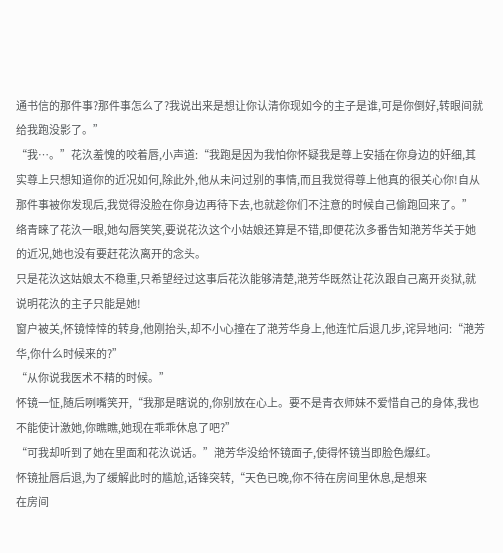通书信的那件事?那件事怎么了?我说出来是想让你认清你现如今的主子是谁,可是你倒好,转眼间就给我跑没影了。”
“我…。”花汣羞愧的咬着唇,小声道:“我跑是因为我怕你怀疑我是尊上安插在你身边的奸细,其实尊上只想知道你的近况如何,除此外,他从未问过别的事情,而且我觉得尊上他真的很关心你!自从那件事被你发现后,我觉得没脸在你身边再待下去,也就趁你们不注意的时候自己偷跑回来了。”
络青睐了花汣一眼,她勾唇笑笑,要说花汣这个小姑娘还算是不错,即便花汣多番告知滟芳华关于她的近况,她也没有要赶花汣离开的念头。
只是花汣这姑娘太不稳重,只希望经过这事后花汣能够清楚,滟芳华既然让花汣跟自己离开炎狱,就说明花汣的主子只能是她!
窗户被关,怀镜悻悻的转身,他刚抬头,却不小心撞在了滟芳华身上,他连忙后退几步,诧异地问:“滟芳华,你什么时候来的?”
“从你说我医术不精的时候。”
怀镜一怔,随后咧嘴笑开,“我那是瞎说的,你别放在心上。要不是青衣师妹不爱惜自己的身体,我也不能使计激她,你瞧瞧,她现在乖乖休息了吧?”
“可我却听到了她在里面和花汣说话。”滟芳华没给怀镜面子,使得怀镜当即脸色爆红。
怀镜扯唇后退,为了缓解此时的尴尬,话锋突转,“天色已晚,你不待在房间里休息,是想来
在房间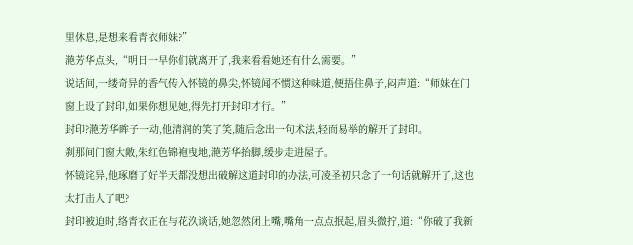里休息,是想来看青衣师妹?”
滟芳华点头,“明日一早你们就离开了,我来看看她还有什么需要。”
说话间,一缕奇异的香气传入怀镜的鼻尖,怀镜闻不惯这种味道,便捂住鼻子,闷声道:“师妹在门窗上设了封印,如果你想见她,得先打开封印才行。”
封印?滟芳华眸子一动,他清润的笑了笑,随后念出一句术法,轻而易举的解开了封印。
刹那间门窗大敞,朱红色锦袍曳地,滟芳华抬脚,缓步走进屋子。
怀镜诧异,他琢磨了好半天都没想出破解这道封印的办法,可凌圣初只念了一句话就解开了,这也太打击人了吧?
封印被迫时,络青衣正在与花汣谈话,她忽然闭上嘴,嘴角一点点抿起,眉头微拧,道:“你破了我新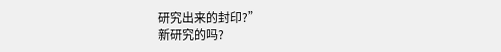研究出来的封印?”
新研究的吗?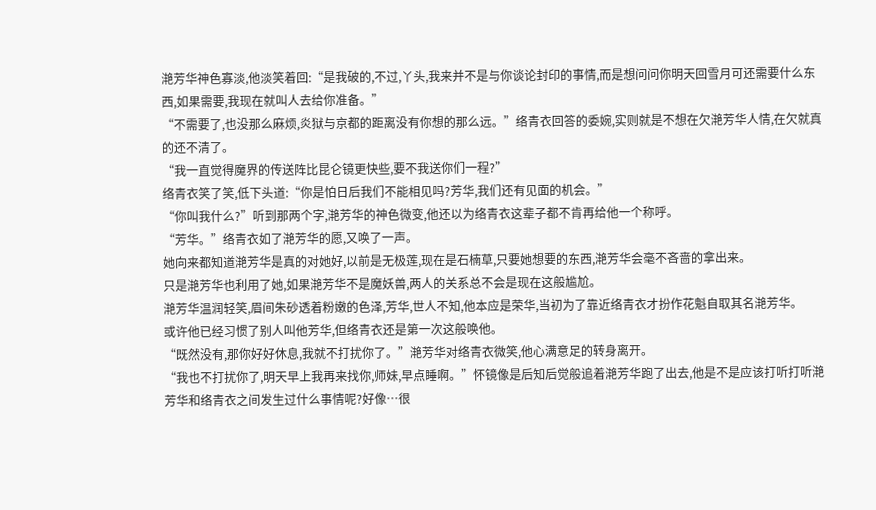滟芳华神色寡淡,他淡笑着回:“是我破的,不过,丫头,我来并不是与你谈论封印的事情,而是想问问你明天回雪月可还需要什么东西,如果需要,我现在就叫人去给你准备。”
“不需要了,也没那么麻烦,炎狱与京都的距离没有你想的那么远。”络青衣回答的委婉,实则就是不想在欠滟芳华人情,在欠就真的还不清了。
“我一直觉得魔界的传送阵比昆仑镜更快些,要不我送你们一程?”
络青衣笑了笑,低下头道:“你是怕日后我们不能相见吗?芳华,我们还有见面的机会。”
“你叫我什么?”听到那两个字,滟芳华的神色微变,他还以为络青衣这辈子都不肯再给他一个称呼。
“芳华。”络青衣如了滟芳华的愿,又唤了一声。
她向来都知道滟芳华是真的对她好,以前是无极莲,现在是石楠草,只要她想要的东西,滟芳华会毫不吝啬的拿出来。
只是滟芳华也利用了她,如果滟芳华不是魔妖兽,两人的关系总不会是现在这般尴尬。
滟芳华温润轻笑,眉间朱砂透着粉嫩的色泽,芳华,世人不知,他本应是荣华,当初为了靠近络青衣才扮作花魁自取其名滟芳华。
或许他已经习惯了别人叫他芳华,但络青衣还是第一次这般唤他。
“既然没有,那你好好休息,我就不打扰你了。”滟芳华对络青衣微笑,他心满意足的转身离开。
“我也不打扰你了,明天早上我再来找你,师妹,早点睡啊。”怀镜像是后知后觉般追着滟芳华跑了出去,他是不是应该打听打听滟芳华和络青衣之间发生过什么事情呢?好像…很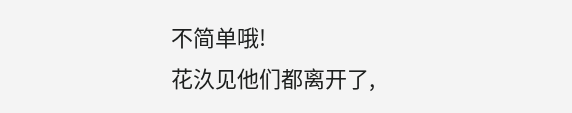不简单哦!
花汣见他们都离开了,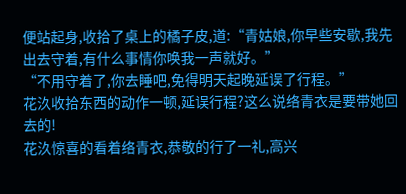便站起身,收拾了桌上的橘子皮,道:“青姑娘,你早些安歇,我先出去守着,有什么事情你唤我一声就好。”
“不用守着了,你去睡吧,免得明天起晚延误了行程。”
花汣收拾东西的动作一顿,延误行程?这么说络青衣是要带她回去的!
花汣惊喜的看着络青衣,恭敬的行了一礼,高兴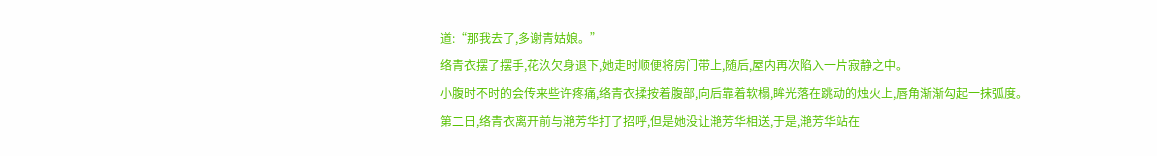道:“那我去了,多谢青姑娘。”
络青衣摆了摆手,花汣欠身退下,她走时顺便将房门带上,随后,屋内再次陷入一片寂静之中。
小腹时不时的会传来些许疼痛,络青衣揉按着腹部,向后靠着软榻,眸光落在跳动的烛火上,唇角渐渐勾起一抹弧度。
第二日,络青衣离开前与滟芳华打了招呼,但是她没让滟芳华相送,于是,滟芳华站在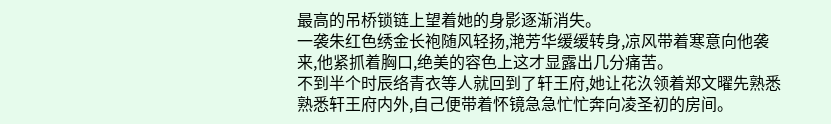最高的吊桥锁链上望着她的身影逐渐消失。
一袭朱红色绣金长袍随风轻扬,滟芳华缓缓转身,凉风带着寒意向他袭来,他紧抓着胸口,绝美的容色上这才显露出几分痛苦。
不到半个时辰络青衣等人就回到了轩王府,她让花汣领着郑文曜先熟悉熟悉轩王府内外,自己便带着怀镜急急忙忙奔向凌圣初的房间。